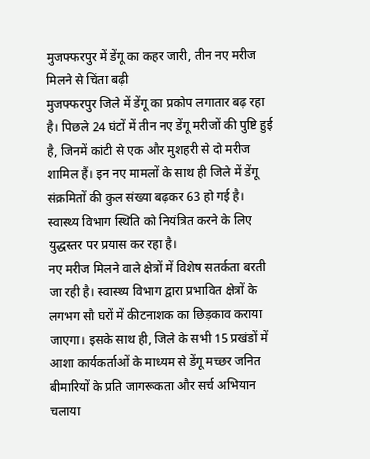मुजफ्फरपुर में डेंगू का कहर जारी, तीन नए मरीज मिलने से चिंता बढ़ी
मुजफ्फरपुर जिले में डेंगू का प्रकोप लगातार बढ़ रहा है। पिछले 24 घंटों में तीन नए डेंगू मरीजों की पुष्टि हुई है, जिनमें कांटी से एक और मुशहरी से दो मरीज शामिल हैं। इन नए मामलों के साथ ही जिले में डेंगू संक्रमितों की कुल संख्या बढ़कर 63 हो गई है। स्वास्थ्य विभाग स्थिति को नियंत्रित करने के लिए युद्धस्तर पर प्रयास कर रहा है।
नए मरीज मिलने वाले क्षेत्रों में विशेष सतर्कता बरती जा रही है। स्वास्थ्य विभाग द्वारा प्रभावित क्षेत्रों के लगभग सौ घरों में कीटनाशक का छिड़काव कराया जाएगा। इसके साथ ही, जिले के सभी 15 प्रखंडों में आशा कार्यकर्ताओं के माध्यम से डेंगू मच्छर जनित बीमारियों के प्रति जागरूकता और सर्च अभियान चलाया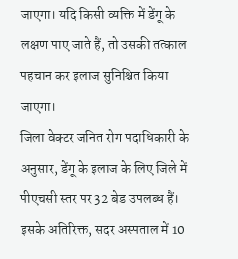जाएगा। यदि किसी व्यक्ति में डेंगू के लक्षण पाए जाते हैं, तो उसकी तत्काल पहचान कर इलाज सुनिश्चित किया जाएगा।
जिला वेक्टर जनित रोग पदाधिकारी के अनुसार, डेंगू के इलाज के लिए जिले में पीएचसी स्तर पर 32 बेड उपलब्ध हैं। इसके अतिरिक्त, सदर अस्पताल में 10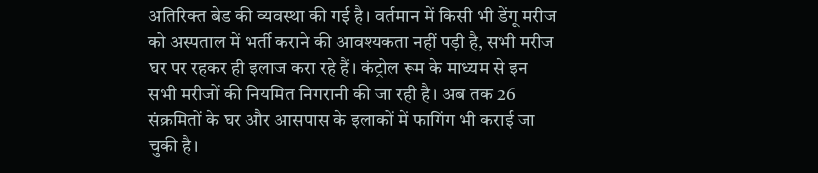अतिरिक्त बेड की व्यवस्था की गई है। वर्तमान में किसी भी डेंगू मरीज को अस्पताल में भर्ती कराने की आवश्यकता नहीं पड़ी है, सभी मरीज घर पर रहकर ही इलाज करा रहे हैं। कंट्रोल रूम के माध्यम से इन सभी मरीजों की नियमित निगरानी की जा रही है। अब तक 26 संक्रमितों के घर और आसपास के इलाकों में फागिंग भी कराई जा चुकी है।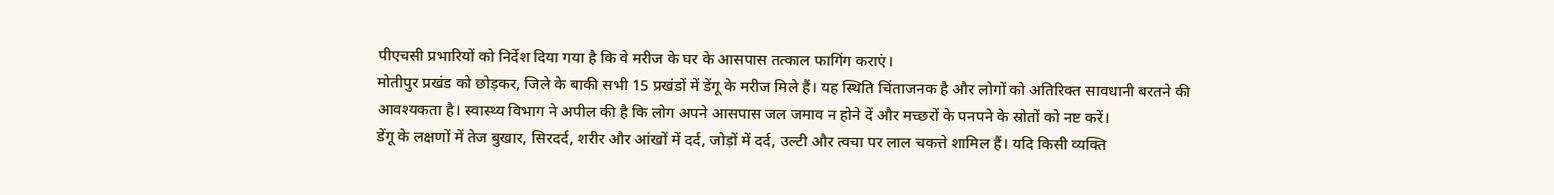पीएचसी प्रभारियों को निर्देश दिया गया है कि वे मरीज के घर के आसपास तत्काल फागिंग कराएं।
मोतीपुर प्रखंड को छोड़कर, जिले के बाकी सभी 15 प्रखंडों में डेंगू के मरीज मिले हैं। यह स्थिति चिंताजनक है और लोगों को अतिरिक्त सावधानी बरतने की आवश्यकता है। स्वास्थ्य विभाग ने अपील की है कि लोग अपने आसपास जल जमाव न होने दें और मच्छरों के पनपने के स्रोतों को नष्ट करें।
डेंगू के लक्षणों में तेज बुखार, सिरदर्द, शरीर और आंखों में दर्द, जोड़ों में दर्द, उल्टी और त्वचा पर लाल चकत्ते शामिल हैं। यदि किसी व्यक्ति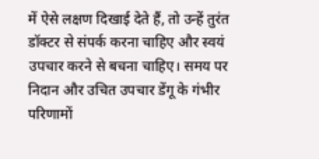में ऐसे लक्षण दिखाई देते हैं, तो उन्हें तुरंत डॉक्टर से संपर्क करना चाहिए और स्वयं उपचार करने से बचना चाहिए। समय पर निदान और उचित उपचार डेंगू के गंभीर परिणामों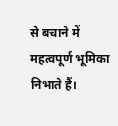से बचाने में महत्वपूर्ण भूमिका निभाते हैं।